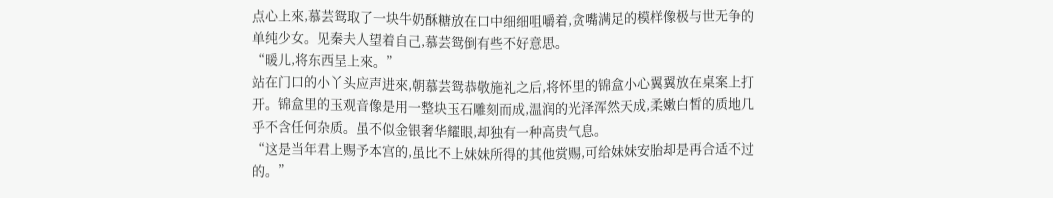点心上來,慕芸鸳取了一块牛奶酥糖放在口中细细咀嚼着,贪嘴满足的模样像极与世无争的单纯少女。见秦夫人望着自己,慕芸鸳倒有些不好意思。
“暖儿,将东西呈上來。”
站在门口的小丫头应声进來,朝慕芸鸳恭敬施礼之后,将怀里的锦盒小心翼翼放在桌案上打开。锦盒里的玉观音像是用一整块玉石雕刻而成,温润的光泽浑然天成,柔嫩白皙的质地几乎不含任何杂质。虽不似金银奢华耀眼,却独有一种高贵气息。
“这是当年君上赐予本宫的,虽比不上妹妹所得的其他赏赐,可给妹妹安胎却是再合适不过的。”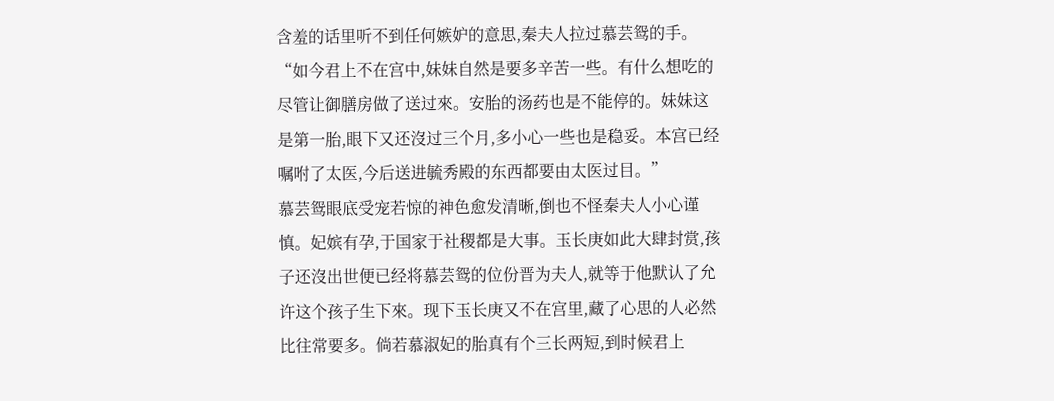含羞的话里听不到任何嫉妒的意思,秦夫人拉过慕芸鸳的手。
“如今君上不在宫中,妹妹自然是要多辛苦一些。有什么想吃的尽管让御膳房做了送过來。安胎的汤药也是不能停的。妹妹这是第一胎,眼下又还沒过三个月,多小心一些也是稳妥。本宫已经嘱咐了太医,今后送进毓秀殿的东西都要由太医过目。”
慕芸鸳眼底受宠若惊的神色愈发清晰,倒也不怪秦夫人小心谨慎。妃嫔有孕,于国家于社稷都是大事。玉长庚如此大肆封赏,孩子还沒出世便已经将慕芸鸳的位份晋为夫人,就等于他默认了允许这个孩子生下來。现下玉长庚又不在宫里,藏了心思的人必然比往常要多。倘若慕淑妃的胎真有个三长两短,到时候君上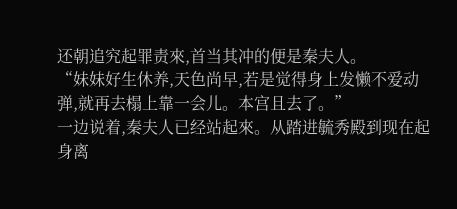还朝追究起罪责來,首当其冲的便是秦夫人。
“妹妹好生休养,天色尚早,若是觉得身上发懒不爱动弹,就再去榻上靠一会儿。本宫且去了。”
一边说着,秦夫人已经站起來。从踏进毓秀殿到现在起身离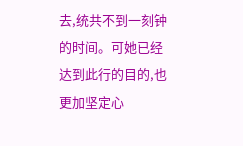去,统共不到一刻钟的时间。可她已经达到此行的目的,也更加坚定心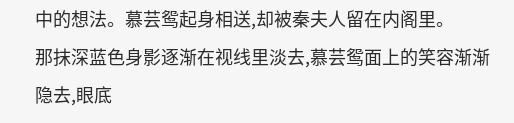中的想法。慕芸鸳起身相送,却被秦夫人留在内阁里。
那抹深蓝色身影逐渐在视线里淡去,慕芸鸳面上的笑容渐渐隐去,眼底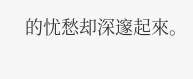的忧愁却深邃起來。